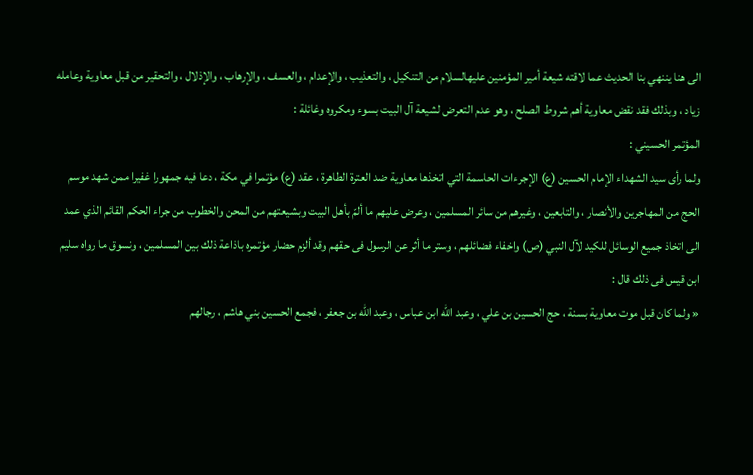الى هنا يننهي بنا الحديث عما لاقته شيعة أمير المؤمنين عليهالسلام من التنكيل ، والتعذيب ، والإعدام ، والعسف ، والإرهاب ، والإذلال ، والتحقير من قبل معاوية وعامله زياد ، وبذلك فقد نقض معاوية أهم شروط الصلح ، وهو عدم التعرض لشيعة آل البيت بسوء ومكروه وغائلة :
المؤتمر الحسيني :
ولما رأى سيد الشهداء الإمام الحسين (ع) الإجرءات الحاسمة التي اتخذها معاوية ضد العترة الطاهرة ، عقد (ع) مؤتمرا في مكة ، دعا فيه جمهورا غفيرا ممن شهد موسم الحج من المهاجرين والأنصار ، والتابعين ، وغيرهم من سائر المسلمين ، وعرض عليهم ما ألمّ بأهل البيت وبشيعتهم من المحن والخطوب من جراء الحكم القائم الذي عمد الى اتخاذ جميع الوسائل للكيد لآل النبي (ص) واخفاء فضائلهم ، وستر ما أثر عن الرسول فى حقهم وقد ألزم حضار مؤتمره باذاعة ذلك بين المسلمين ، ونسوق ما رواه سليم ابن قيس فى ذلك قال :
« ولما كان قبل موت معاوية بسنة ، حج الحسين بن علي ، وعبد الله ابن عباس ، وعبد الله بن جعفر ، فجمع الحسين بني هاشم ، رجالهم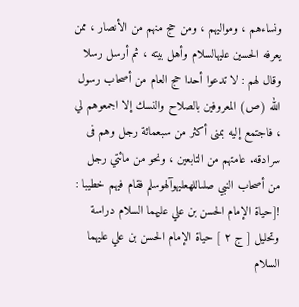ونساءهم ، ومواليهم ، ومن حج منهم من الأنصار ، ممن يعرفه الحسين عليهالسلام وأهل بيته ، ثم أرسل رسلا وقال لهم : لا تدعوا أحدا حج العام من أصحاب رسول الله (ص) المعروفين بالصلاح والنسك إلا اجمعوهم لي ، فاجتمع إليه بمنى أكثر من سبعمائة رجل وهم فى سرادقه. عامتهم من التابعين ، ونحو من مائتي رجل من أصحاب النبي صلىاللهعليهوآلهوسلم فقام فيهم خطيبا :
![حياة الإمام الحسن بن علي عليهما السلام دراسة وتحليل [ ج ٢ ] حياة الإمام الحسن بن علي عليهما السلام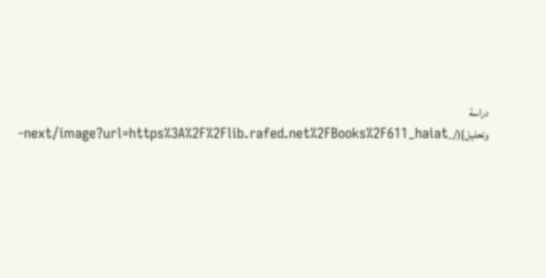دراسة وتحليل](/_next/image?url=https%3A%2F%2Flib.rafed.net%2FBooks%2F611_haiat-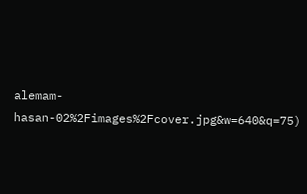alemam-hasan-02%2Fimages%2Fcover.jpg&w=640&q=75)